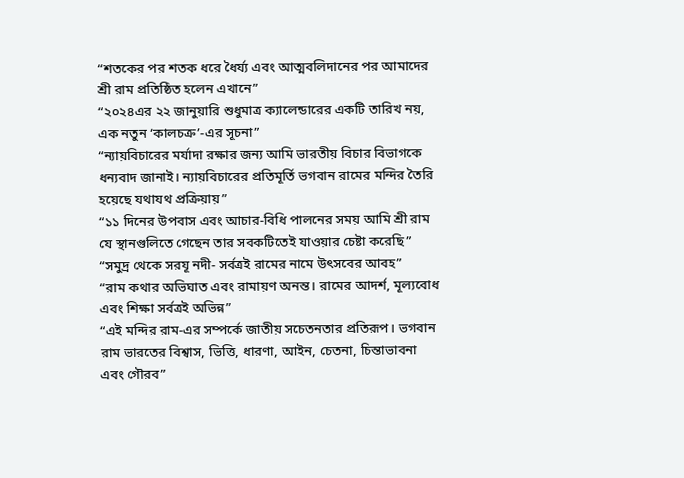“শতকের পর শতক ধরে ধৈর্য্য এবং আত্মবলিদানের পর আমাদের শ্রী রাম প্রতিষ্ঠিত হলেন এখানে”
“২০২৪এর ২২ জানুয়ারি শুধুমাত্র ক্যালেন্ডারের একটি তারিখ নয়, এক নতুন ‘কালচক্র’-এর সূচনা”
“ন্যায়বিচারের মর্যাদা রক্ষার জন্য আমি ভারতীয় বিচার বিভাগকে ধন্যবাদ জানাই। ন্যায়বিচারের প্রতিমূর্তি ভগবান রামের মন্দির তৈরি হয়েছে যথাযথ প্রক্রিয়ায়”
“১১ দিনের উপবাস এবং আচার-বিধি পালনের সময় আমি শ্রী রাম যে স্থানগুলিতে গেছেন তার সবকটিতেই যাওয়ার চেষ্টা করেছি”
“সমুদ্র থেকে সরযূ নদী- সর্বত্রই রামের নামে উৎসবের আবহ”
“রাম কথার অভিঘাত এবং রামায়ণ অনন্ত। রামের আদর্শ, মূল্যবোধ এবং শিক্ষা সর্বত্রই অভিন্ন”
“এই মন্দির রাম-এর সম্পর্কে জাতীয় সচেতনতার প্রতিরূপ। ভগবান রাম ভারতের বিশ্বাস, ভিত্তি, ধারণা, আইন, চেতনা, চিন্তাভাবনা এবং গৌরব”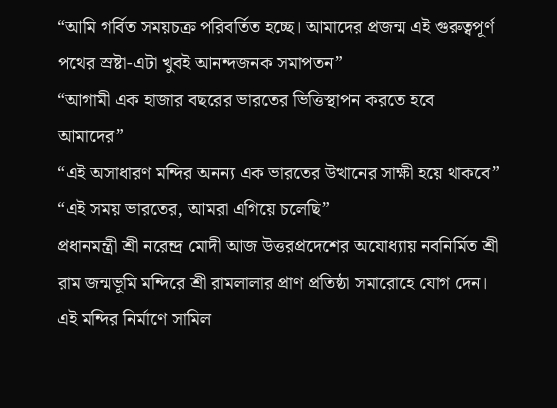“আমি গর্বিত সময়চক্র পরিবর্তিত হচ্ছে। আমাদের প্রজন্ম এই গুরুত্বপূর্ণ পথের স্রষ্টা-এটা খুবই আনন্দজনক সমাপতন”
“আগামী এক হাজার বছরের ভারতের ভিত্তিস্থাপন করতে হবে আমাদের”
“এই অসাধারণ মন্দির অনন্য এক ভারতের উত্থানের সাক্ষী হয়ে থাকবে”
“এই সময় ভারতের, আমরা এগিয়ে চলেছি”
প্রধানমন্ত্রী শ্রী নরেন্দ্র মোদী আজ উত্তরপ্রদেশের অযোধ্যায় নবনির্মিত শ্রী রাম জন্মভূমি মন্দিরে শ্রী রামলালার প্রাণ প্রতিষ্ঠা সমারোহে যোগ দেন। এই মন্দির নির্মাণে সামিল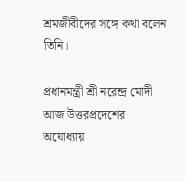শ্রমজীবীদের সঙ্গে কথা বলেন তিনি।

প্রধানমন্ত্রী শ্রী নরেন্দ্র মোদী আজ উত্তরপ্রদেশের অযোধ্যায়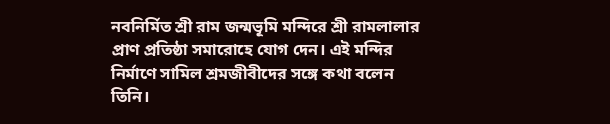নবনির্মিত শ্রী রাম জন্মভূমি মন্দিরে শ্রী রামলালার প্রাণ প্রতিষ্ঠা সমারোহে যোগ দেন। এই মন্দির নির্মাণে সামিল শ্রমজীবীদের সঙ্গে কথা বলেন তিনি।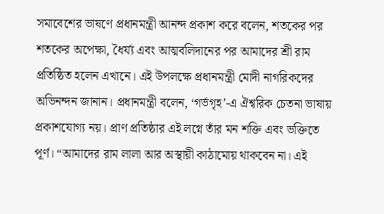সমাবেশের ভাষণে প্রধানমন্ত্রী আনন্দ প্রকাশ করে বলেন, শতকের পর শতকের অপেক্ষা, ধৈর্য্য এবং আত্মবলিদানের পর আমাদের শ্রী রাম প্রতিষ্ঠিত হলেন এখানে। এই উপলক্ষে প্রধানমন্ত্রী মোদী নাগরিকদের অভিনন্দন জানান। প্রধানমন্ত্রী বলেন, ‘গর্ভগৃহ’-এ ঐশ্বরিক চেতনা ভাষায় প্রকাশযোগ্য নয়। প্রাণ প্রতিষ্ঠার এই লগ্নে তাঁর মন শক্তি এবং ভক্তিতে পূর্ণ। “আমাদের রাম লালা আর অস্থায়ী কাঠামোয় থাকবেন না। এই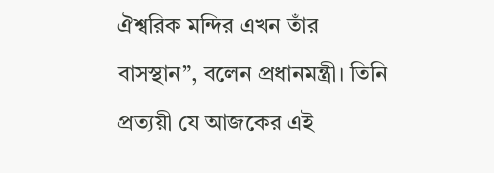ঐশ্বরিক মন্দির এখন তাঁর বাসস্থান”, বলেন প্রধানমন্ত্রী। তিনি প্রত্যয়ী যে আজকের এই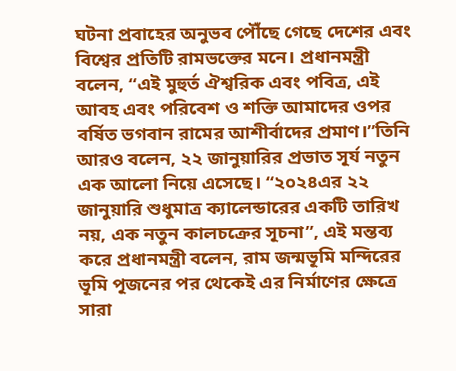ঘটনা প্রবাহের অনুভব পৌঁছে গেছে দেশের এবং বিশ্বের প্রতিটি রামভক্তের মনে। প্রধানমন্ত্রী বলেন, “এই মুহুর্ত ঐশ্বরিক এবং পবিত্র, এই আবহ এবং পরিবেশ ও শক্তি আমাদের ওপর বর্ষিত ভগবান রামের আশীর্বাদের প্রমাণ।”তিনি আরও বলেন, ২২ জানুয়ারির প্রভাত সূর্য নতুন এক আলো নিয়ে এসেছে। “২০২৪এর ২২ জানুয়ারি শুধুমাত্র ক্যালেন্ডারের একটি তারিখ নয়, এক নতুন কালচক্রের সূচনা”, এই মন্তব্য করে প্রধানমন্ত্রী বলেন, রাম জন্মভূমি মন্দিরের ভূমি পূজনের পর থেকেই এর নির্মাণের ক্ষেত্রে সারা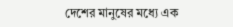দেশের মানুষের মধ্যে এক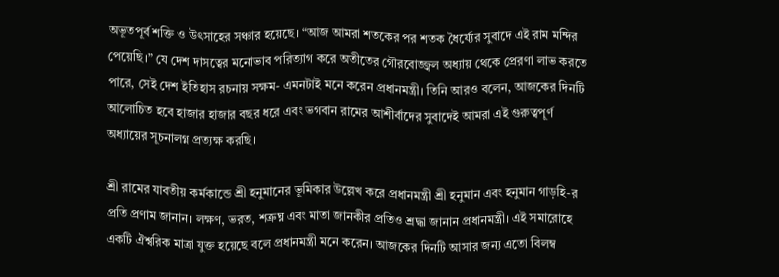অভূতপূর্ব শক্তি ও উৎসাহের সঞ্চার হয়েছে। “আজ আমরা শতকের পর শতক ধৈর্য্যের সুবাদে এই রাম মন্দির পেয়েছি।” যে দেশ দাসত্বের মনোভাব পরিত্যাগ করে অতীতের গৌরবোজ্জ্বল অধ্যায় থেকে প্রেরণা লাভ করতে পারে, সেই দেশ ইতিহাস রচনায় সক্ষম- এমনটাই মনে করেন প্রধানমন্ত্রী। তিনি আরও বলেন, আজকের দিনটি আলোচিত হবে হাজার হাজার বছর ধরে এবং ভগবান রামের আশীর্বাদের সুবাদেই আমরা এই গুরুত্বপূর্ণ অধ্যায়ের সূচনালগ্ন প্রত্যক্ষ করছি।

শ্রী রামের যাবতীয় কর্মকান্ডে শ্রী হনুমানের ভূমিকার উল্লেখ করে প্রধানমন্ত্রী শ্রী হনুমান এবং হনুমান গাড়হি-র প্রতি প্রণাম জানান। লক্ষণ, ভরত, শত্রুঘ্ন এবং মাতা জানকীর প্রতিও শ্রদ্ধা জানান প্রধানমন্ত্রী। এই সমারোহে একটি ঐশ্বরিক মাত্রা যুক্ত হয়েছে বলে প্রধানমন্ত্রী মনে করেন। আজকের দিনটি আসার জন্য এতো বিলম্ব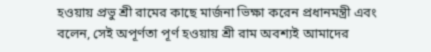হওয়ায় প্রভু শ্রী রামের কাছে মার্জনা ভিক্ষা করেন প্রধানমন্ত্রী এবং বলেন, সেই অপূর্ণতা পূর্ণ হওয়ায় শ্রী রাম অবশ্যই আমাদের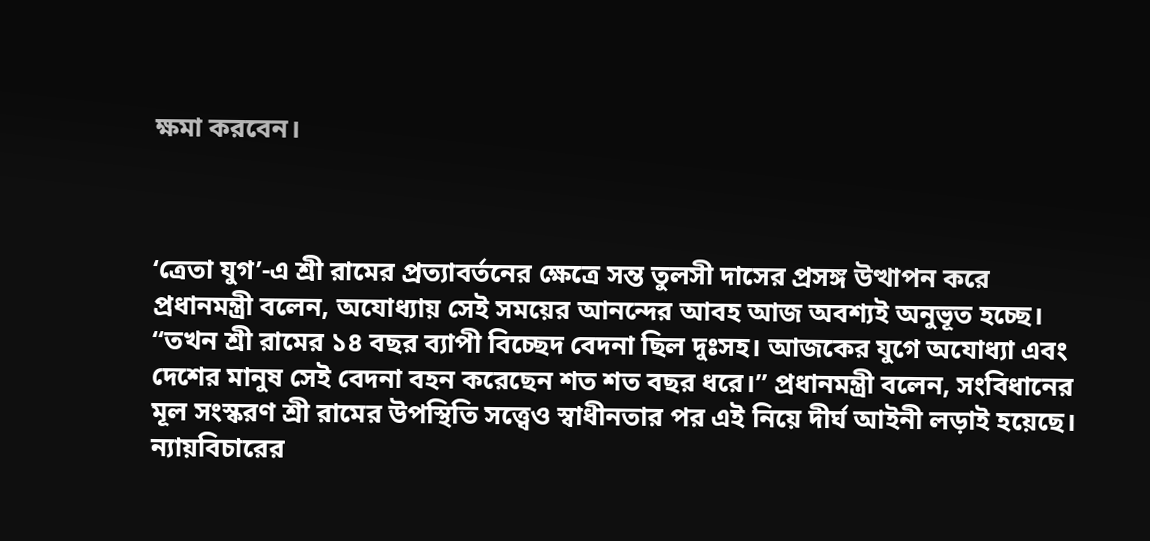ক্ষমা করবেন।



‘ত্রেতা যুগ’-এ শ্রী রামের প্রত্যাবর্তনের ক্ষেত্রে সন্ত তুলসী দাসের প্রসঙ্গ উত্থাপন করে প্রধানমন্ত্রী বলেন, অযোধ্যায় সেই সময়ের আনন্দের আবহ আজ অবশ্যই অনুভূত হচ্ছে। “তখন শ্রী রামের ১৪ বছর ব্যাপী বিচ্ছেদ বেদনা ছিল দুঃসহ। আজকের যুগে অযোধ্যা এবং দেশের মানুষ সেই বেদনা বহন করেছেন শত শত বছর ধরে।” প্রধানমন্ত্রী বলেন, সংবিধানের মূল সংস্করণ শ্রী রামের উপস্থিতি সত্ত্বেও স্বাধীনতার পর এই নিয়ে দীর্ঘ আইনী লড়াই হয়েছে। ন্যায়বিচারের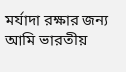মর্যাদা রক্ষার জন্য আমি ভারতীয়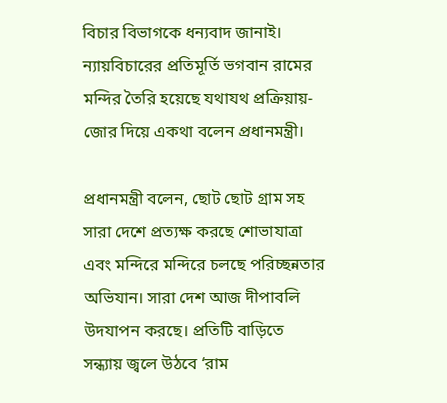বিচার বিভাগকে ধন্যবাদ জানাই। ন্যায়বিচারের প্রতিমূর্তি ভগবান রামের মন্দির তৈরি হয়েছে যথাযথ প্রক্রিয়ায়- জোর দিয়ে একথা বলেন প্রধানমন্ত্রী।

প্রধানমন্ত্রী বলেন, ছোট ছোট গ্রাম সহ সারা দেশে প্রত্যক্ষ করছে শোভাযাত্রা এবং মন্দিরে মন্দিরে চলছে পরিচ্ছন্নতার অভিযান। সারা দেশ আজ দীপাবলি উদযাপন করছে। প্রতিটি বাড়িতে সন্ধ্যায় জ্বলে উঠবে ‘রাম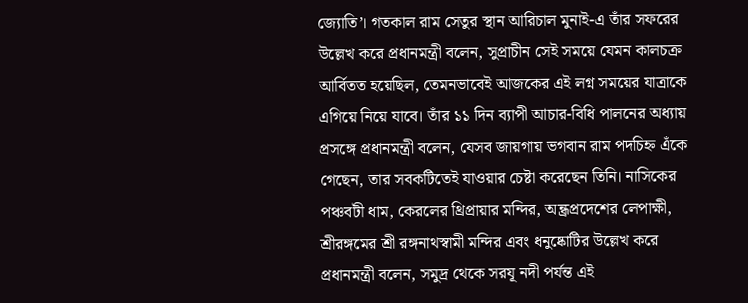জ্যোতি’। গতকাল রাম সেতুর স্থান আরিচাল মুনাই-এ তাঁর সফরের উল্লেখ করে প্রধানমন্ত্রী বলেন, সুপ্রাচীন সেই সময়ে যেমন কালচক্র আর্বিতত হয়েছিল, তেমনভাবেই আজকের এই লগ্ন সময়ের যাত্রাকে এগিয়ে নিয়ে যাবে। তাঁর ১১ দিন ব্যাপী আচার-বিধি পালনের অধ্যায় প্রসঙ্গে প্রধানমন্ত্রী বলেন, যেসব জায়গায় ভগবান রাম পদচিহ্ন এঁকে গেছেন, তার সবকটিতেই যাওয়ার চেষ্টা করেছেন তিনি। নাসিকের পঞ্চবটী ধাম, কেরলের থ্রিপ্রায়ার মন্দির, অন্ধ্রপ্রদেশের লেপাক্ষী, শ্রীরঙ্গমের শ্রী রঙ্গনাথস্বামী মন্দির এবং ধনুষ্কোটির উল্লেখ করে প্রধানমন্ত্রী বলেন, সমুদ্র থেকে সরযূ নদী পর্যন্ত এই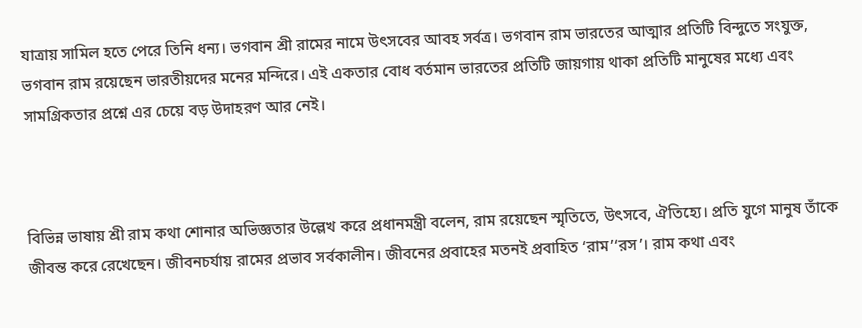যাত্রায় সামিল হতে পেরে তিনি ধন্য। ভগবান শ্রী রামের নামে উৎসবের আবহ সর্বত্র। ভগবান রাম ভারতের আত্মার প্রতিটি বিন্দুতে সংযুক্ত, ভগবান রাম রয়েছেন ভারতীয়দের মনের মন্দিরে। এই একতার বোধ বর্তমান ভারতের প্রতিটি জায়গায় থাকা প্রতিটি মানুষের মধ্যে এবং সামগ্রিকতার প্রশ্নে এর চেয়ে বড় উদাহরণ আর নেই।



বিভিন্ন ভাষায় শ্রী রাম কথা শোনার অভিজ্ঞতার উল্লেখ করে প্রধানমন্ত্রী বলেন, রাম রয়েছেন স্মৃতিতে, উৎসবে, ঐতিহ্যে। প্রতি যুগে মানুষ তাঁকে জীবন্ত করে রেখেছেন। জীবনচর্যায় রামের প্রভাব সর্বকালীন। জীবনের প্রবাহের মতনই প্রবাহিত ‘রাম’‘রস’। রাম কথা এবং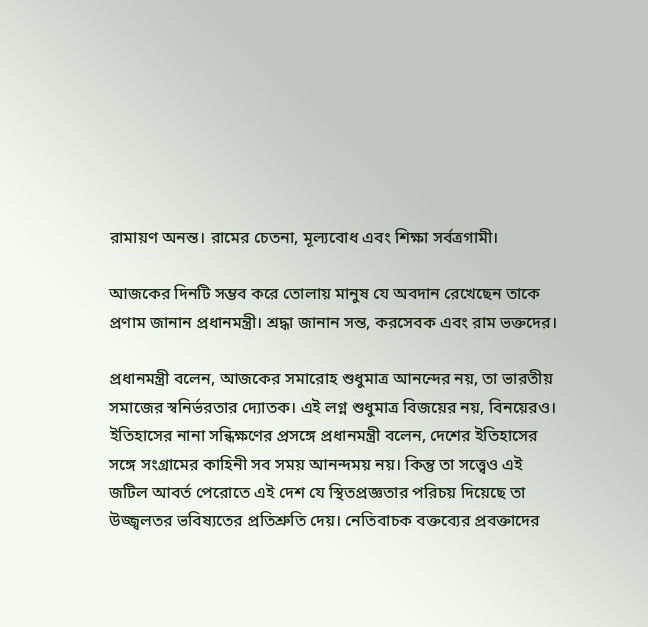রামায়ণ অনন্ত। রামের চেতনা, মূল্যবোধ এবং শিক্ষা সর্বত্রগামী।

আজকের দিনটি সম্ভব করে তোলায় মানুষ যে অবদান রেখেছেন তাকে প্রণাম জানান প্রধানমন্ত্রী। শ্রদ্ধা জানান সন্ত, করসেবক এবং রাম ভক্তদের।

প্রধানমন্ত্রী বলেন, আজকের সমারোহ শুধুমাত্র আনন্দের নয়, তা ভারতীয় সমাজের স্বনির্ভরতার দ্যোতক। এই লগ্ন শুধুমাত্র বিজয়ের নয়, বিনয়েরও। ইতিহাসের নানা সন্ধিক্ষণের প্রসঙ্গে প্রধানমন্ত্রী বলেন, দেশের ইতিহাসের সঙ্গে সংগ্রামের কাহিনী সব সময় আনন্দময় নয়। কিন্তু তা সত্ত্বেও এই জটিল আবর্ত পেরোতে এই দেশ যে স্থিতপ্রজ্ঞতার পরিচয় দিয়েছে তা উজ্জ্বলতর ভবিষ্যতের প্রতিশ্রুতি দেয়। নেতিবাচক বক্তব্যের প্রবক্তাদের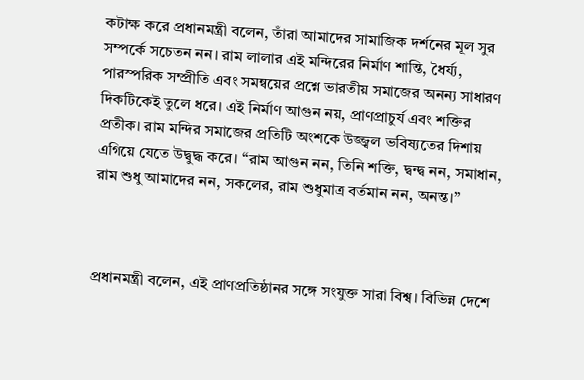কটাক্ষ করে প্রধানমন্ত্রী বলেন, তাঁরা আমাদের সামাজিক দর্শনের মূল সুর সম্পর্কে সচেতন নন। রাম লালার এই মন্দিরের নির্মাণ শান্তি, ধৈর্য্য, পারস্পরিক সম্প্রীতি এবং সমন্বয়ের প্রশ্নে ভারতীয় সমাজের অনন্য সাধারণ দিকটিকেই তুলে ধরে। এই নির্মাণ আগুন নয়, প্রাণপ্রাচুর্য এবং শক্তির প্রতীক। রাম মন্দির সমাজের প্রতিটি অংশকে উজ্জ্বল ভবিষ্যতের দিশায় এগিয়ে যেতে উদ্বুদ্ধ করে। “রাম আগুন নন, তিনি শক্তি, দ্বন্দ্ব নন, সমাধান, রাম শুধু আমাদের নন, সকলের, রাম শুধুমাত্র বর্তমান নন, অনন্ত।”



প্রধানমন্ত্রী বলেন, এই প্রাণপ্রতিষ্ঠানর সঙ্গে সংযুক্ত সারা বিশ্ব। বিভিন্ন দেশে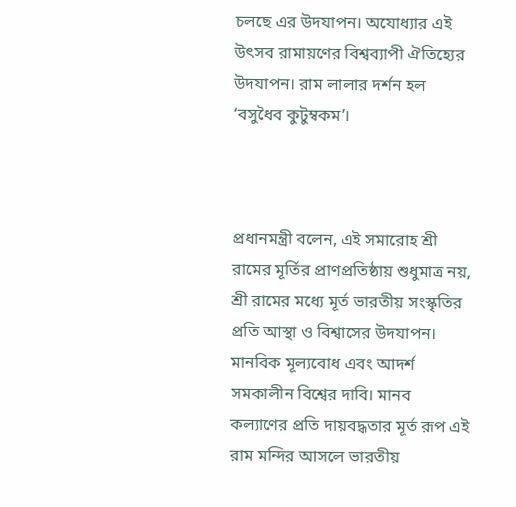চলছে এর উদযাপন। অযোধ্যার এই উৎসব রামায়ণের বিশ্বব্যাপী ঐতিহ্যের উদযাপন। রাম লালার দর্শন হল ‘বসুধৈব কুটুম্বকম’।



প্রধানমন্ত্রী বলেন, এই সমারোহ শ্রী রামের মূর্তির প্রাণপ্রতিষ্ঠায় শুধুমাত্র নয়, শ্রী রামের মধ্যে মূর্ত ভারতীয় সংস্কৃতির প্রতি আস্থা ও বিশ্বাসের উদযাপন। মানবিক মূল্যবোধ এবং আদর্শ সমকালীন বিশ্বের দাবি। মানব কল্যাণের প্রতি দায়বদ্ধতার মূর্ত রূপ এই রাম মন্দির আসলে ভারতীয়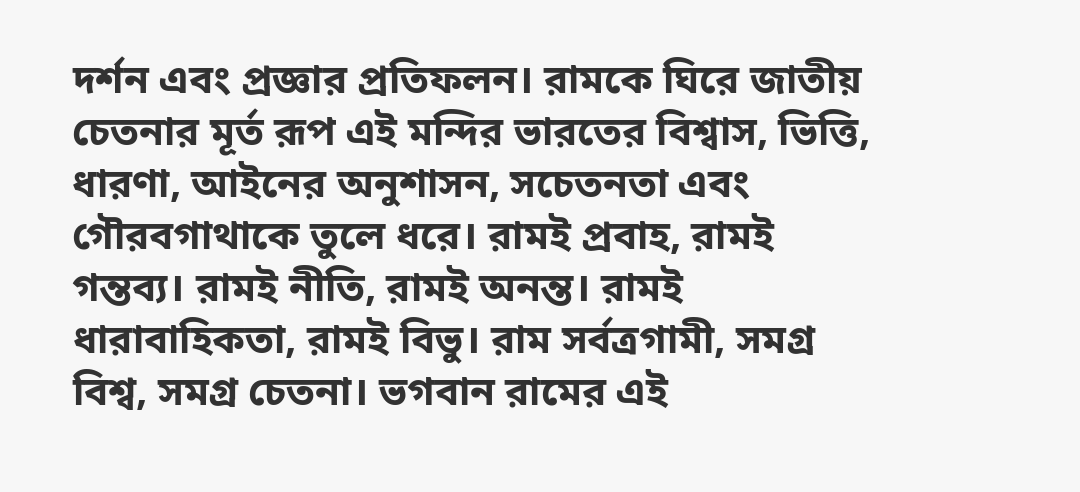দর্শন এবং প্রজ্ঞার প্রতিফলন। রামকে ঘিরে জাতীয় চেতনার মূর্ত রূপ এই মন্দির ভারতের বিশ্বাস, ভিত্তি, ধারণা, আইনের অনুশাসন, সচেতনতা এবং গৌরবগাথাকে তুলে ধরে। রামই প্রবাহ, রামই গন্তব্য। রামই নীতি, রামই অনন্ত। রামই ধারাবাহিকতা, রামই বিভু। রাম সর্বত্রগামী, সমগ্র বিশ্ব, সমগ্র চেতনা। ভগবান রামের এই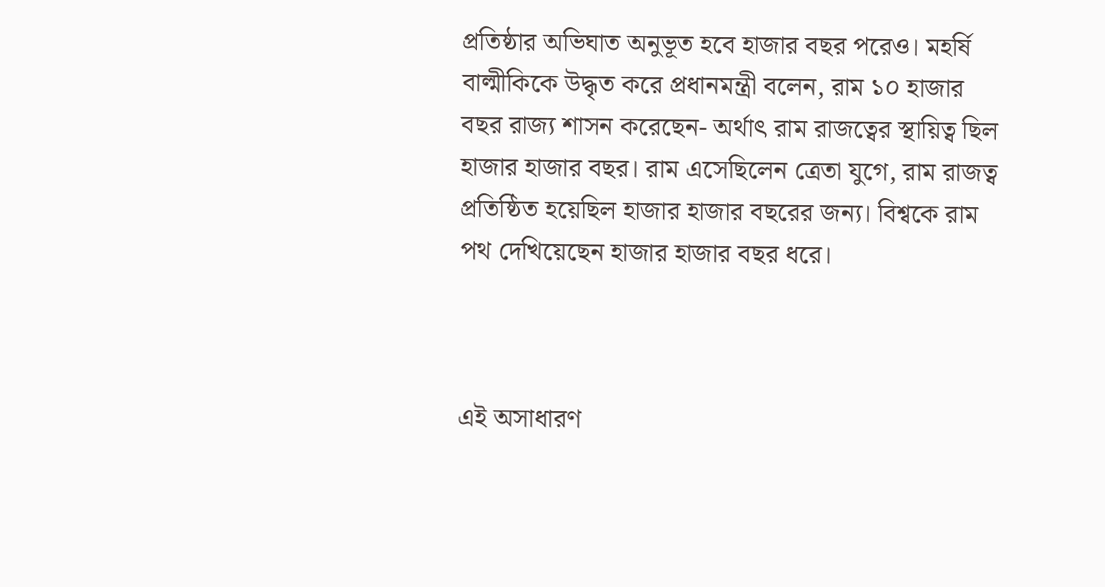প্রতিষ্ঠার অভিঘাত অনুভূত হবে হাজার বছর পরেও। মহর্ষি বাল্মীকিকে উদ্ধৃত করে প্রধানমন্ত্রী বলেন, রাম ১০ হাজার বছর রাজ্য শাসন করেছেন- অর্থাৎ রাম রাজত্বের স্থায়িত্ব ছিল হাজার হাজার বছর। রাম এসেছিলেন ত্রেতা যুগে, রাম রাজত্ব প্রতিষ্ঠিত হয়েছিল হাজার হাজার বছরের জন্য। বিশ্বকে রাম পথ দেখিয়েছেন হাজার হাজার বছর ধরে।



এই অসাধারণ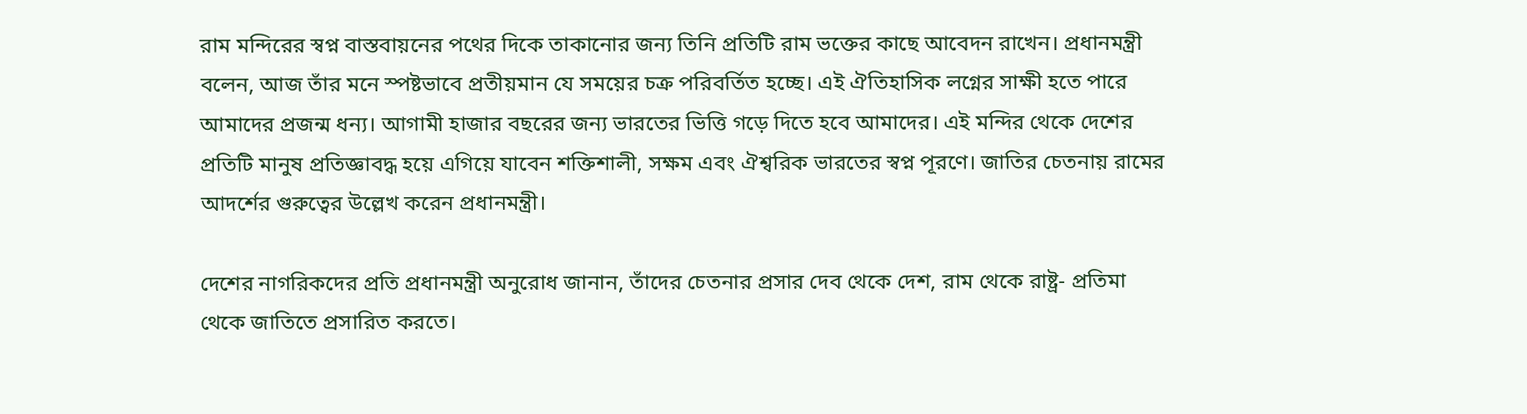রাম মন্দিরের স্বপ্ন বাস্তবায়নের পথের দিকে তাকানোর জন্য তিনি প্রতিটি রাম ভক্তের কাছে আবেদন রাখেন। প্রধানমন্ত্রী বলেন, আজ তাঁর মনে স্পষ্টভাবে প্রতীয়মান যে সময়ের চক্র পরিবর্তিত হচ্ছে। এই ঐতিহাসিক লগ্নের সাক্ষী হতে পারে আমাদের প্রজন্ম ধন্য। আগামী হাজার বছরের জন্য ভারতের ভিত্তি গড়ে দিতে হবে আমাদের। এই মন্দির থেকে দেশের প্রতিটি মানুষ প্রতিজ্ঞাবদ্ধ হয়ে এগিয়ে যাবেন শক্তিশালী, সক্ষম এবং ঐশ্বরিক ভারতের স্বপ্ন পূরণে। জাতির চেতনায় রামের আদর্শের গুরুত্বের উল্লেখ করেন প্রধানমন্ত্রী।

দেশের নাগরিকদের প্রতি প্রধানমন্ত্রী অনুরোধ জানান, তাঁদের চেতনার প্রসার দেব থেকে দেশ, রাম থেকে রাষ্ট্র- প্রতিমা থেকে জাতিতে প্রসারিত করতে।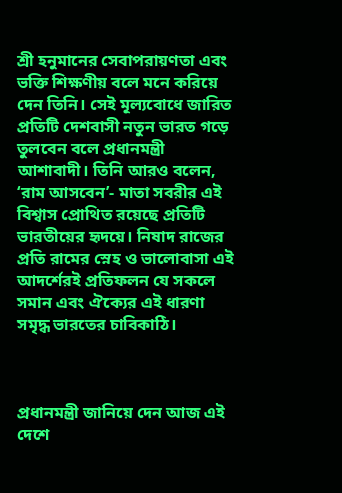শ্রী হনুমানের সেবাপরায়ণতা এবং ভক্তি শিক্ষণীয় বলে মনে করিয়ে দেন তিনি। সেই মূল্যবোধে জারিত প্রতিটি দেশবাসী নতুন ভারত গড়ে তুলবেন বলে প্রধানমন্ত্রী আশাবাদী। তিনি আরও বলেন, ‘রাম আসবেন’- মাতা সবরীর এই বিশ্বাস প্রোথিত রয়েছে প্রতিটি ভারতীয়ের হৃদয়ে। নিষাদ রাজের প্রতি রামের স্নেহ ও ভালোবাসা এই আদর্শেরই প্রতিফলন যে সকলে সমান এবং ঐক্যের এই ধারণা সমৃদ্ধ ভারতের চাবিকাঠি।



প্রধানমন্ত্রী জানিয়ে দেন আজ এই দেশে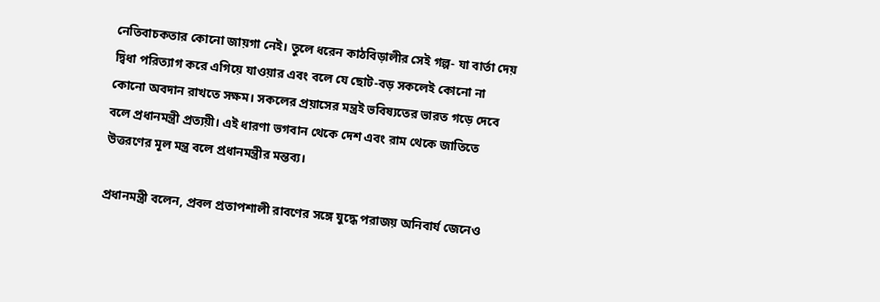নেতিবাচকতার কোনো জায়গা নেই। তুলে ধরেন কাঠবিড়ালীর সেই গল্প- যা বার্তা দেয় দ্বিধা পরিত্যাগ করে এগিয়ে যাওয়ার এবং বলে যে ছোট-বড় সকলেই কোনো না কোনো অবদান রাখতে সক্ষম। সকলের প্রয়াসের মন্ত্রই ভবিষ্যতের ভারত গড়ে দেবে বলে প্রধানমন্ত্রী প্রত্যয়ী। এই ধারণা ভগবান থেকে দেশ এবং রাম থেকে জাতিতে উত্তরণের মূল মন্ত্র বলে প্রধানমন্ত্রীর মন্তব্য।

প্রধানমন্ত্রী বলেন, প্রবল প্রতাপশালী রাবণের সঙ্গে যুদ্ধে পরাজয় অনিবার্য জেনেও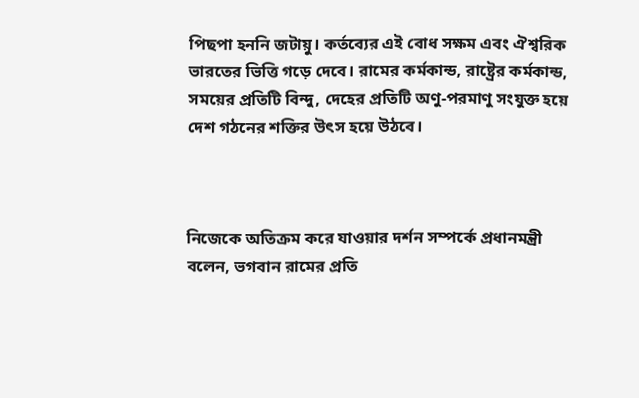পিছপা হননি জটায়ু। কর্তব্যের এই বোধ সক্ষম এবং ঐশ্বরিক ভারতের ভিত্তি গড়ে দেবে। রামের কর্মকান্ড, রাষ্ট্রের কর্মকান্ড, সময়ের প্রতিটি বিন্দু, দেহের প্রতিটি অণু-পরমাণু সংযুক্ত হয়ে দেশ গঠনের শক্তির উৎস হয়ে উঠবে।



নিজেকে অতিক্রম করে যাওয়ার দর্শন সম্পর্কে প্রধানমন্ত্রী বলেন, ভগবান রামের প্রতি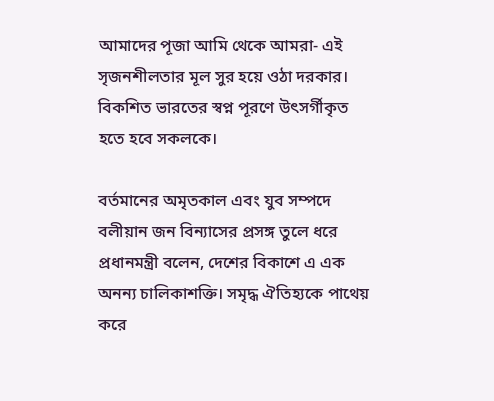আমাদের পূজা আমি থেকে আমরা- এই সৃজনশীলতার মূল সুর হয়ে ওঠা দরকার। বিকশিত ভারতের স্বপ্ন পূরণে উৎসর্গীকৃত হতে হবে সকলকে।

বর্তমানের অমৃতকাল এবং যুব সম্পদে বলীয়ান জন বিন্যাসের প্রসঙ্গ তুলে ধরে প্রধানমন্ত্রী বলেন, দেশের বিকাশে এ এক অনন্য চালিকাশক্তি। সমৃদ্ধ ঐতিহ্যকে পাথেয় করে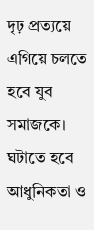দৃঢ় প্রত্যয়ে এগিয়ে চলতে হবে যুব সমাজকে। ঘটাতে হবে আধুনিকতা ও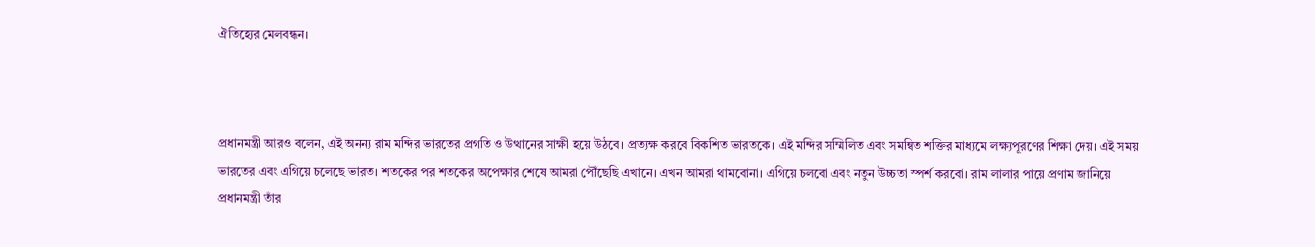ঐতিহ্যের মেলবন্ধন।



প্রধানমন্ত্রী আরও বলেন, এই অনন্য রাম মন্দির ভারতের প্রগতি ও উত্থানের সাক্ষী হয়ে উঠবে। প্রত্যক্ষ করবে বিকশিত ভারতকে। এই মন্দির সম্মিলিত এবং সমন্বিত শক্তির মাধ্যমে লক্ষ্যপূরণের শিক্ষা দেয়। এই সময় ভারতের এবং এগিয়ে চলেছে ভারত। শতকের পর শতকের অপেক্ষার শেষে আমরা পৌঁছেছি এখানে। এখন আমরা থামবোনা। এগিয়ে চলবো এবং নতুন উচ্চতা স্পর্শ করবো। রাম লালার পায়ে প্রণাম জানিয়ে প্রধানমন্ত্রী তাঁর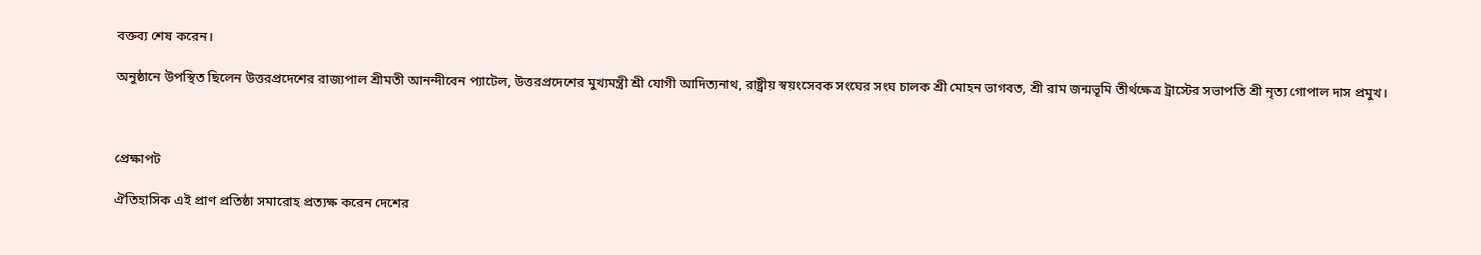বক্তব্য শেষ করেন।

অনুষ্ঠানে উপস্থিত ছিলেন উত্তরপ্রদেশের রাজ্যপাল শ্রীমতী আনন্দীবেন প্যাটেল, উত্তরপ্রদেশের মুখ্যমন্ত্রী শ্রী যোগী আদিত্যনাথ, রাষ্ট্রীয় স্বয়ংসেবক সংঘের সংঘ চালক শ্রী মোহন ভাগবত, শ্রী রাম জন্মভূমি তীর্থক্ষেত্র ট্রাস্টের সভাপতি শ্রী নৃত্য গোপাল দাস প্রমুখ।



প্রেক্ষাপট

ঐতিহাসিক এই প্রাণ প্রতিষ্ঠা সমারোহ প্রত্যক্ষ করেন দেশের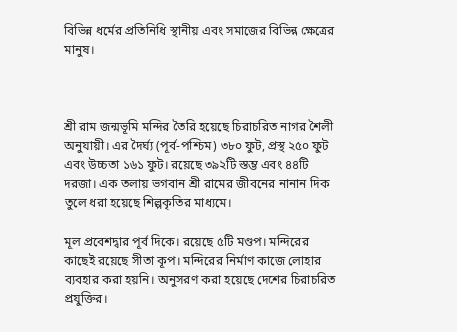বিভিন্ন ধর্মের প্রতিনিধি স্থানীয় এবং সমাজের বিভিন্ন ক্ষেত্রের মানুষ।



শ্রী রাম জন্মভূমি মন্দির তৈরি হয়েছে চিরাচরিত নাগর শৈলী অনুযায়ী। এর দৈর্ঘ্য (পূর্ব-পশ্চিম) ৩৮০ ফুট, প্রস্থ ২৫০ ফুট এবং উচ্চতা ১৬১ ফুট। রয়েছে ৩৯২টি স্তম্ভ এবং ৪৪টি দরজা। এক তলায় ভগবান শ্রী রামের জীবনের নানান দিক তুলে ধরা হয়েছে শিল্পকৃতির মাধ্যমে।

মূল প্রবেশদ্বার পূর্ব দিকে। রয়েছে ৫টি মণ্ডপ। মন্দিরের কাছেই রয়েছে সীতা কূপ। মন্দিরের নির্মাণ কাজে লোহার ব্যবহার করা হয়নি। অনুসরণ করা হয়েছে দেশের চিরাচরিত প্রযুক্তির।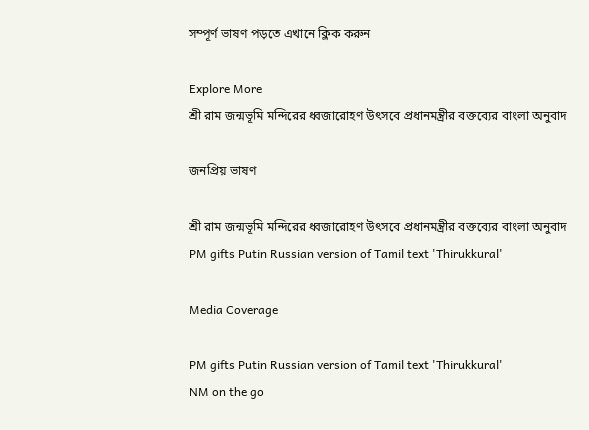সম্পূর্ণ ভাষণ পড়তে এখানে ক্লিক করুন

Explore More
শ্রী রাম জন্মভূমি মন্দিরের ধ্বজারোহণ উৎসবে প্রধানমন্ত্রীর বক্তব্যের বাংলা অনুবাদ

জনপ্রিয় ভাষণ

শ্রী রাম জন্মভূমি মন্দিরের ধ্বজারোহণ উৎসবে প্রধানমন্ত্রীর বক্তব্যের বাংলা অনুবাদ
PM gifts Putin Russian version of Tamil text 'Thirukkural'

Media Coverage

PM gifts Putin Russian version of Tamil text 'Thirukkural'
NM on the go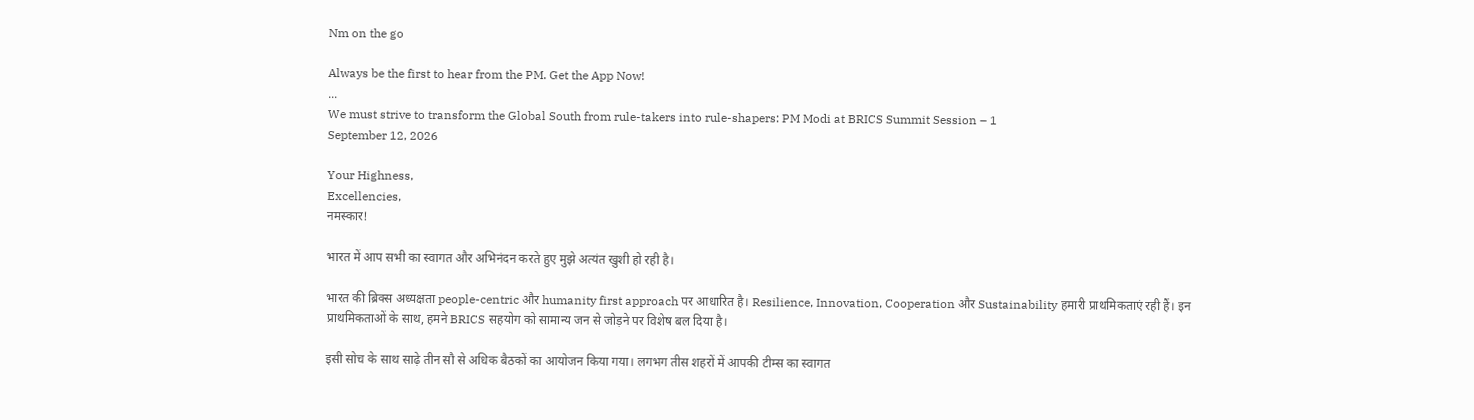Nm on the go

Always be the first to hear from the PM. Get the App Now!
...
We must strive to transform the Global South from rule-takers into rule-shapers: PM Modi at BRICS Summit Session – 1
September 12, 2026

Your Highness,
Excellencies,
नमस्कार!

भारत में आप सभी का स्वागत और अभिनंदन करते हुए मुझे अत्यंत खुशी हो रही है।

भारत की ब्रिक्स अध्यक्षता people-centric और humanity first approach पर आधारित है। Resilience, Innovation, Cooperation और Sustainability हमारी प्राथमिकताएं रही हैं। इन प्राथमिकताओं के साथ, हमने BRICS सहयोग को सामान्य जन से जोड़ने पर विशेष बल दिया है।

इसी सोच के साथ साढ़े तीन सौ से अधिक बैठकों का आयोजन किया गया। लगभग तीस शहरों में आपकी टीम्स का स्वागत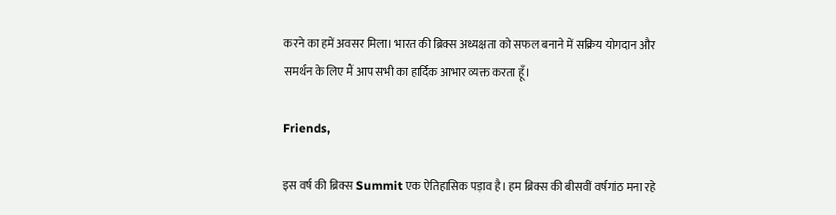करने का हमें अवसर मिला। भारत की ब्रिक्स अध्यक्षता को सफल बनाने में सक्रिय योगदान और समर्थन के लिए मैं आप सभी का हार्दिक आभार व्यक्त करता हूँ।

Friends,

इस वर्ष की ब्रिक्स Summit एक ऐतिहासिक पड़ाव है। हम ब्रिक्स की बीसवीं वर्षगांठ मना रहे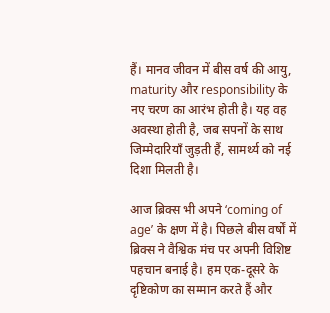हैं। मानव जीवन में बीस वर्ष की आयु, maturity और responsibility के नए चरण का आरंभ होती है। यह वह अवस्था होती है, जब सपनों के साथ जिम्मेदारियाँ जुड़ती हैं, सामर्थ्य को नई दिशा मिलती है।

आज ब्रिक्स भी अपने ‘coming of age’ के क्षण में है। पिछले बीस वर्षों में ब्रिक्स ने वैश्विक मंच पर अपनी विशिष्ट पहचान बनाई है। हम एक-दूसरे के दृष्टिकोण का सम्मान करते हैं और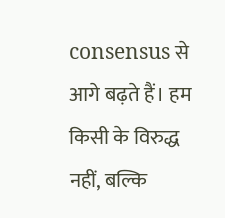consensus से आगे बढ़ते हैं। हम किसी के विरुद्ध नहीं, बल्कि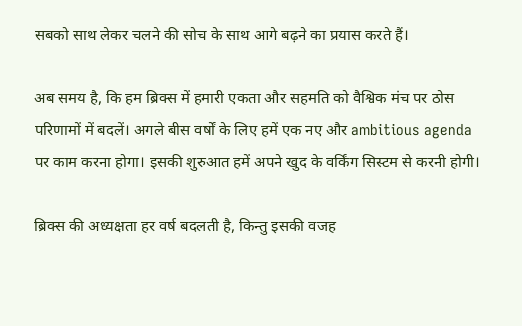सबको साथ लेकर चलने की सोच के साथ आगे बढ़ने का प्रयास करते हैं।

अब समय है, कि हम ब्रिक्स में हमारी एकता और सहमति को वैश्विक मंच पर ठोस परिणामों में बदलें। अगले बीस वर्षों के लिए हमें एक नए और ambitious agenda पर काम करना होगा। इसकी शुरुआत हमें अपने खुद के वर्किंग सिस्टम से करनी होगी।

ब्रिक्स की अध्यक्षता हर वर्ष बदलती है, किन्तु इसकी वजह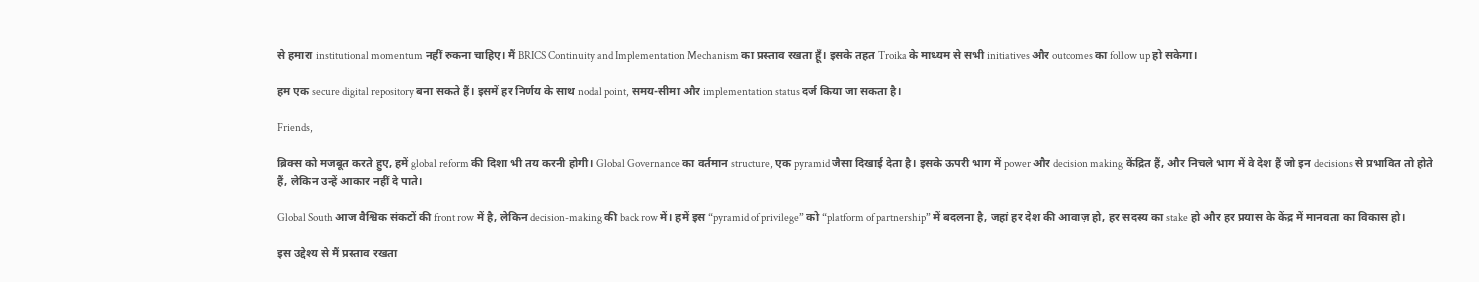से हमारा institutional momentum नहीं रुकना चाहिए। मैं BRICS Continuity and Implementation Mechanism का प्रस्ताव रखता हूँ। इसके तहत Troika के माध्यम से सभी initiatives और outcomes का follow up हो सकेगा।

हम एक secure digital repository बना सकते हैं। इसमें हर निर्णय के साथ nodal point, समय-सीमा और implementation status दर्ज किया जा सकता है।

Friends,

ब्रिक्स को मजबूत करते हुए, हमें global reform की दिशा भी तय करनी होगी। Global Governance का वर्तमान structure, एक pyramid जैसा दिखाई देता है। इसके ऊपरी भाग में power और decision making केंद्रित हैं, और निचले भाग में वे देश हैं जो इन decisions से प्रभावित तो होते हैं, लेकिन उन्हें आकार नहीं दे पाते।

Global South आज वैश्विक संकटों की front row में है, लेकिन decision-making की back row में। हमें इस “pyramid of privilege” को “platform of partnership” में बदलना है, जहां हर देश की आवाज़ हो, हर सदस्य का stake हो और हर प्रयास के केंद्र में मानवता का विकास हो।

इस उद्देश्य से मैं प्रस्ताव रखता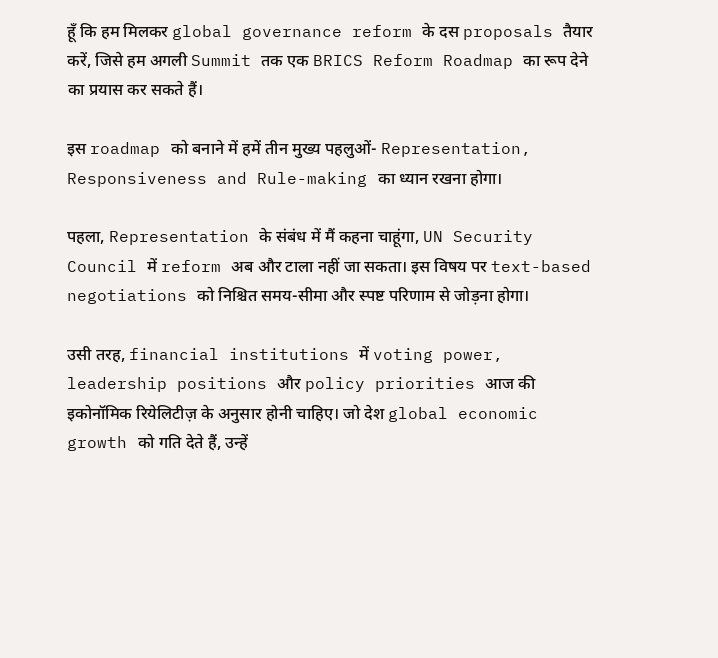हूँ कि हम मिलकर global governance reform के दस proposals तैयार करें, जिसे हम अगली Summit तक एक BRICS Reform Roadmap का रूप देने का प्रयास कर सकते हैं।

इस roadmap को बनाने में हमें तीन मुख्य पहलुओं- Representation, Responsiveness and Rule-making का ध्यान रखना होगा।

पहला, Representation के संबंध में मैं कहना चाहूंगा, UN Security Council में reform अब और टाला नहीं जा सकता। इस विषय पर text-based negotiations को निश्चित समय-सीमा और स्पष्ट परिणाम से जोड़ना होगा।

उसी तरह, financial institutions में voting power, leadership positions और policy priorities आज की इकोनॉमिक रियेलिटीज़ के अनुसार होनी चाहिए। जो देश global economic growth को गति देते हैं, उन्हें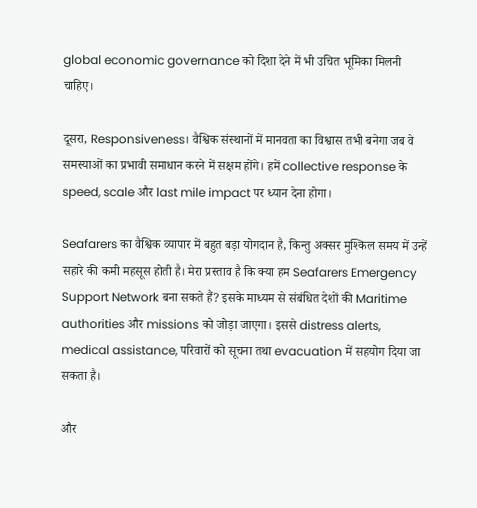global economic governance को दिशा देने में भी उचित भूमिका मिलनी चाहिए।

दूसरा, Responsiveness। वैश्विक संस्थानों में मानवता का विश्वास तभी बनेगा जब वे समस्याओं का प्रभावी समाधान करने में सक्षम होंगे। हमें collective response के speed, scale और last mile impact पर ध्यान देना होगा।

Seafarers का वैश्विक व्यापार में बहुत बड़ा योगदान है, किन्तु अक्सर मुश्किल समय में उन्हें सहारे की कमी महसूस होती है। मेरा प्रस्ताव है कि क्या हम Seafarers Emergency Support Network बना सकते हैं? इसके माध्यम से संबंधित देशों की Maritime authorities और missions को जोड़ा जाएगा। इससे distress alerts, medical assistance, परिवारों को सूचना तथा evacuation में सहयोग दिया जा सकता है।

और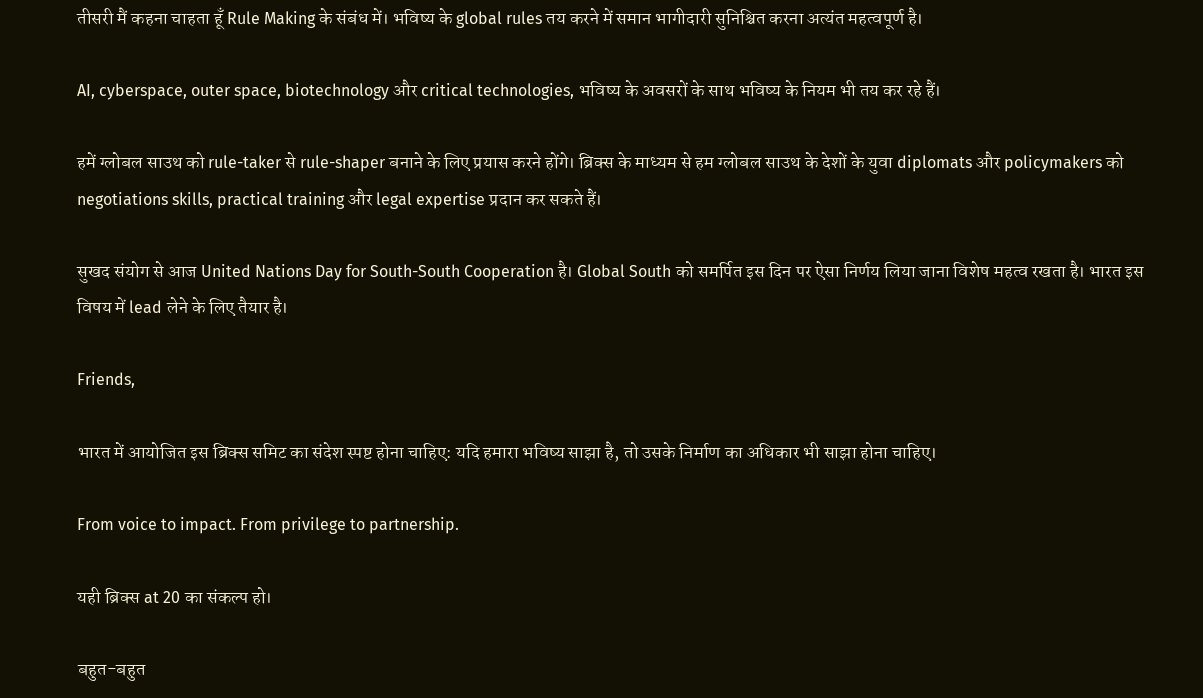तीसरी मैं कहना चाहता हूँ Rule Making के संबंध में। भविष्य के global rules तय करने में समान भागीदारी सुनिश्चित करना अत्यंत महत्वपूर्ण है।

AI, cyberspace, outer space, biotechnology और critical technologies, भविष्य के अवसरों के साथ भविष्य के नियम भी तय कर रहे हैं।

हमें ग्लोबल साउथ को rule-taker से rule-shaper बनाने के लिए प्रयास करने होंगे। ब्रिक्स के माध्यम से हम ग्लोबल साउथ के देशों के युवा diplomats और policymakers को negotiations skills, practical training और legal expertise प्रदान कर सकते हैं।

सुखद संयोग से आज United Nations Day for South-South Cooperation है। Global South को समर्पित इस दिन पर ऐसा निर्णय लिया जाना विशेष महत्व रखता है। भारत इस विषय में lead लेने के लिए तैयार है।

Friends,

भारत में आयोजित इस ब्रिक्स समिट का संदेश स्पष्ट होना चाहिए: यदि हमारा भविष्य साझा है, तो उसके निर्माण का अधिकार भी साझा होना चाहिए।

From voice to impact. From privilege to partnership.

यही ब्रिक्स at 20 का संकल्प हो।

बहुत-बहुत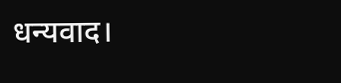धन्यवाद।